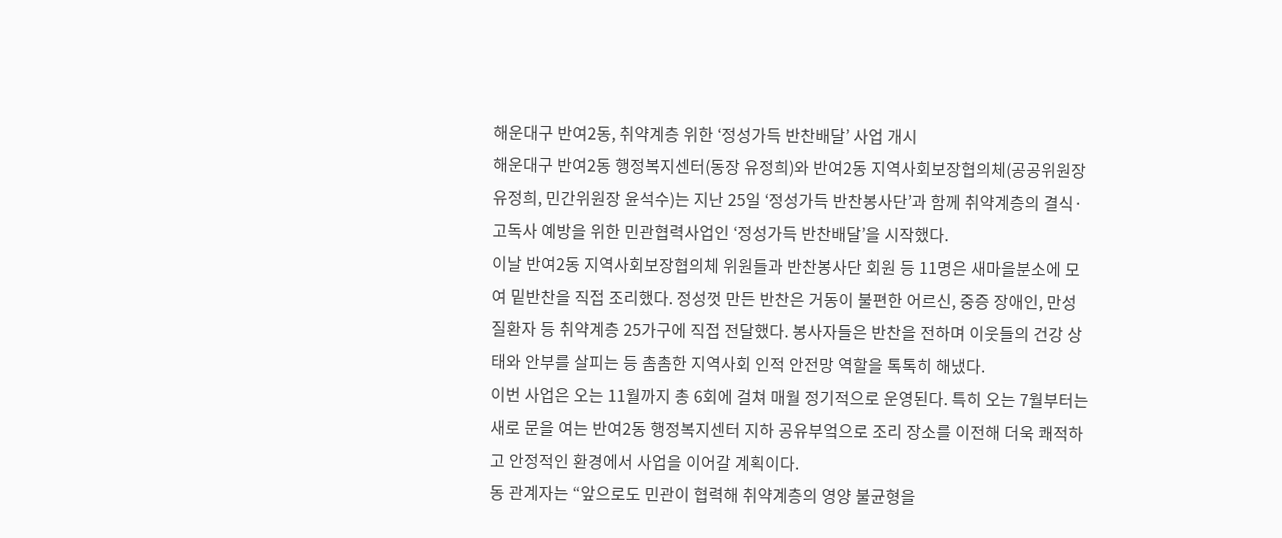해운대구 반여2동, 취약계층 위한 ‘정성가득 반찬배달’ 사업 개시
해운대구 반여2동 행정복지센터(동장 유정희)와 반여2동 지역사회보장협의체(공공위원장 유정희, 민간위원장 윤석수)는 지난 25일 ‘정성가득 반찬봉사단’과 함께 취약계층의 결식·고독사 예방을 위한 민관협력사업인 ‘정성가득 반찬배달’을 시작했다.
이날 반여2동 지역사회보장협의체 위원들과 반찬봉사단 회원 등 11명은 새마을분소에 모여 밑반찬을 직접 조리했다. 정성껏 만든 반찬은 거동이 불편한 어르신, 중증 장애인, 만성질환자 등 취약계층 25가구에 직접 전달했다. 봉사자들은 반찬을 전하며 이웃들의 건강 상태와 안부를 살피는 등 촘촘한 지역사회 인적 안전망 역할을 톡톡히 해냈다.
이번 사업은 오는 11월까지 총 6회에 걸쳐 매월 정기적으로 운영된다. 특히 오는 7월부터는 새로 문을 여는 반여2동 행정복지센터 지하 공유부엌으로 조리 장소를 이전해 더욱 쾌적하고 안정적인 환경에서 사업을 이어갈 계획이다.
동 관계자는 “앞으로도 민관이 협력해 취약계층의 영양 불균형을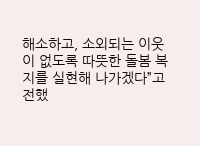해소하고, 소외되는 이웃이 없도록 따뜻한 돌봄 복지를 실현해 나가겠다”고 전했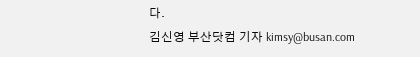다.
김신영 부산닷컴 기자 kimsy@busan.com